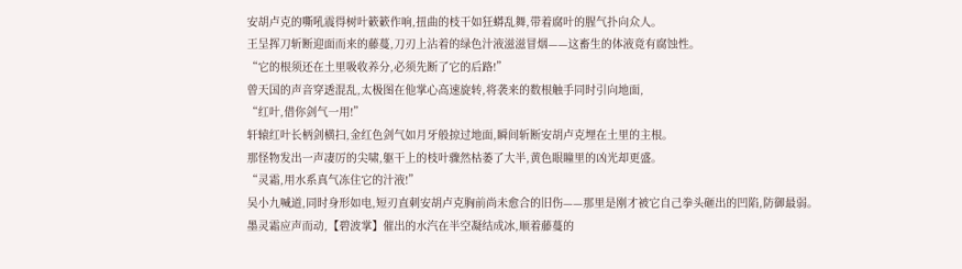安胡卢克的嘶吼震得树叶簌簌作响,扭曲的枝干如狂蟒乱舞,带着腐叶的腥气扑向众人。
王呈挥刀斩断迎面而来的藤蔓,刀刃上沾着的绿色汁液滋滋冒烟——这畜生的体液竟有腐蚀性。
“它的根须还在土里吸收养分,必须先断了它的后路!”
曾天国的声音穿透混乱,太极图在他掌心高速旋转,将袭来的数根触手同时引向地面,
“红叶,借你剑气一用!”
轩辕红叶长柄剑横扫,金红色剑气如月牙般掠过地面,瞬间斩断安胡卢克埋在土里的主根。
那怪物发出一声凄厉的尖啸,躯干上的枝叶骤然枯萎了大半,黄色眼瞳里的凶光却更盛。
“灵霜,用水系真气冻住它的汁液!”
吴小九喊道,同时身形如电,短刃直刺安胡卢克胸前尚未愈合的旧伤——那里是刚才被它自己拳头砸出的凹陷,防御最弱。
墨灵霜应声而动,【碧波掌】催出的水汽在半空凝结成冰,顺着藤蔓的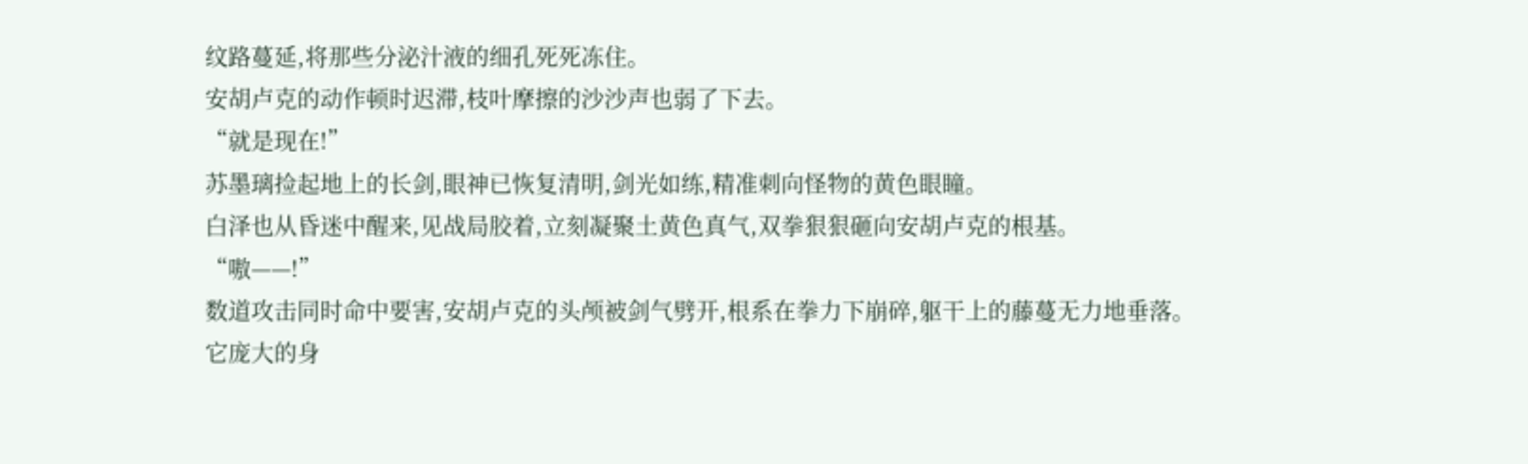纹路蔓延,将那些分泌汁液的细孔死死冻住。
安胡卢克的动作顿时迟滞,枝叶摩擦的沙沙声也弱了下去。
“就是现在!”
苏墨璃捡起地上的长剑,眼神已恢复清明,剑光如练,精准刺向怪物的黄色眼瞳。
白泽也从昏迷中醒来,见战局胶着,立刻凝聚土黄色真气,双拳狠狠砸向安胡卢克的根基。
“嗷——!”
数道攻击同时命中要害,安胡卢克的头颅被剑气劈开,根系在拳力下崩碎,躯干上的藤蔓无力地垂落。
它庞大的身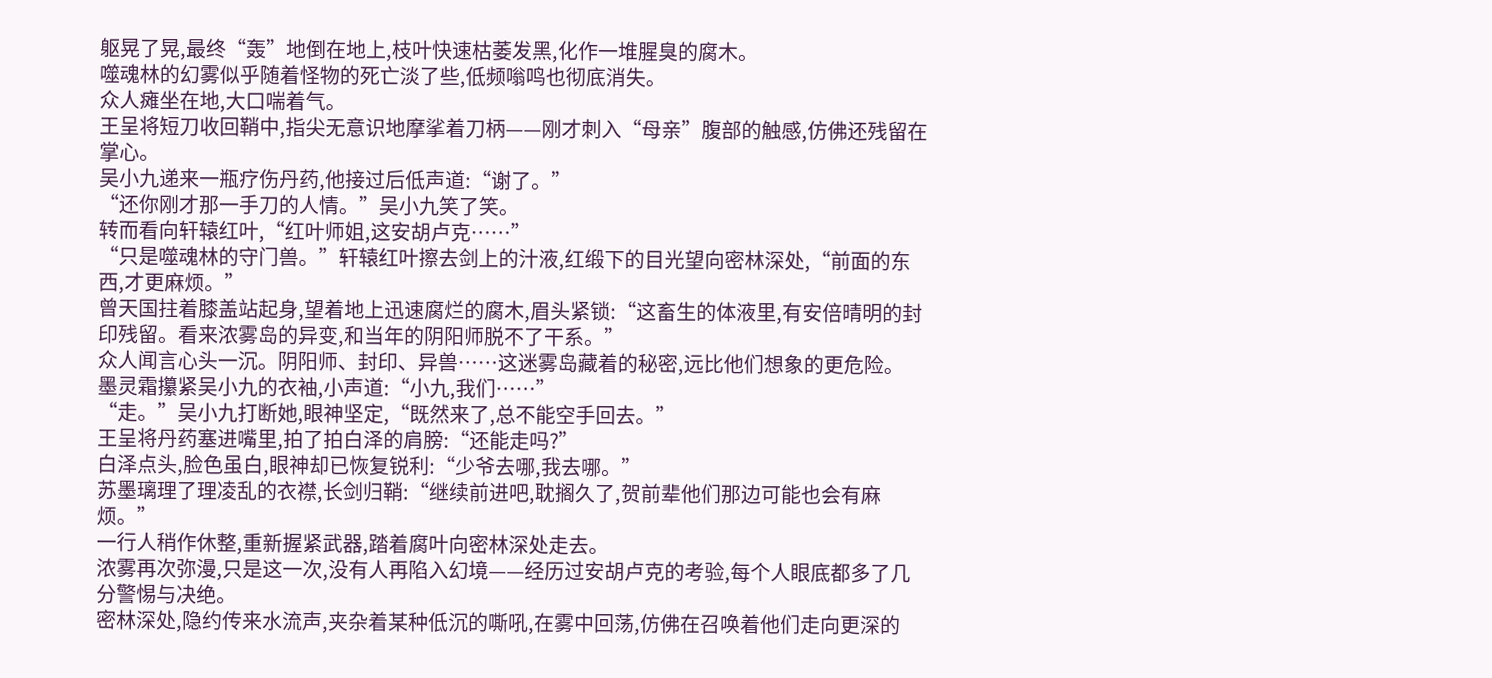躯晃了晃,最终“轰”地倒在地上,枝叶快速枯萎发黑,化作一堆腥臭的腐木。
噬魂林的幻雾似乎随着怪物的死亡淡了些,低频嗡鸣也彻底消失。
众人瘫坐在地,大口喘着气。
王呈将短刀收回鞘中,指尖无意识地摩挲着刀柄——刚才刺入“母亲”腹部的触感,仿佛还残留在掌心。
吴小九递来一瓶疗伤丹药,他接过后低声道:“谢了。”
“还你刚才那一手刀的人情。”吴小九笑了笑。
转而看向轩辕红叶,“红叶师姐,这安胡卢克……”
“只是噬魂林的守门兽。”轩辕红叶擦去剑上的汁液,红缎下的目光望向密林深处,“前面的东西,才更麻烦。”
曾天国拄着膝盖站起身,望着地上迅速腐烂的腐木,眉头紧锁:“这畜生的体液里,有安倍晴明的封印残留。看来浓雾岛的异变,和当年的阴阳师脱不了干系。”
众人闻言心头一沉。阴阳师、封印、异兽……这迷雾岛藏着的秘密,远比他们想象的更危险。
墨灵霜攥紧吴小九的衣袖,小声道:“小九,我们……”
“走。”吴小九打断她,眼神坚定,“既然来了,总不能空手回去。”
王呈将丹药塞进嘴里,拍了拍白泽的肩膀:“还能走吗?”
白泽点头,脸色虽白,眼神却已恢复锐利:“少爷去哪,我去哪。”
苏墨璃理了理凌乱的衣襟,长剑归鞘:“继续前进吧,耽搁久了,贺前辈他们那边可能也会有麻烦。”
一行人稍作休整,重新握紧武器,踏着腐叶向密林深处走去。
浓雾再次弥漫,只是这一次,没有人再陷入幻境——经历过安胡卢克的考验,每个人眼底都多了几分警惕与决绝。
密林深处,隐约传来水流声,夹杂着某种低沉的嘶吼,在雾中回荡,仿佛在召唤着他们走向更深的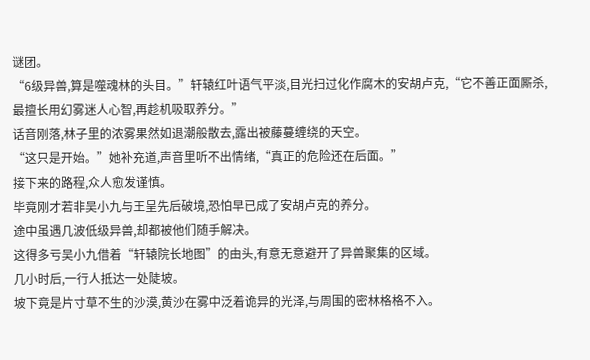谜团。
“6级异兽,算是噬魂林的头目。”轩辕红叶语气平淡,目光扫过化作腐木的安胡卢克,“它不善正面厮杀,最擅长用幻雾迷人心智,再趁机吸取养分。”
话音刚落,林子里的浓雾果然如退潮般散去,露出被藤蔓缠绕的天空。
“这只是开始。”她补充道,声音里听不出情绪,“真正的危险还在后面。”
接下来的路程,众人愈发谨慎。
毕竟刚才若非吴小九与王呈先后破境,恐怕早已成了安胡卢克的养分。
途中虽遇几波低级异兽,却都被他们随手解决。
这得多亏吴小九借着“轩辕院长地图”的由头,有意无意避开了异兽聚集的区域。
几小时后,一行人抵达一处陡坡。
坡下竟是片寸草不生的沙漠,黄沙在雾中泛着诡异的光泽,与周围的密林格格不入。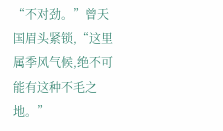“不对劲。”曾天国眉头紧锁,“这里属季风气候,绝不可能有这种不毛之地。”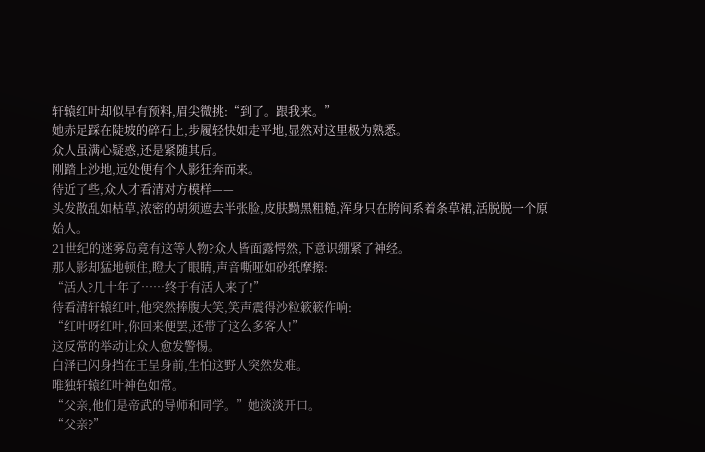轩辕红叶却似早有预料,眉尖微挑:“到了。跟我来。”
她赤足踩在陡坡的碎石上,步履轻快如走平地,显然对这里极为熟悉。
众人虽满心疑惑,还是紧随其后。
刚踏上沙地,远处便有个人影狂奔而来。
待近了些,众人才看清对方模样——
头发散乱如枯草,浓密的胡须遮去半张脸,皮肤黝黑粗糙,浑身只在胯间系着条草裙,活脱脱一个原始人。
21世纪的迷雾岛竟有这等人物?众人皆面露愕然,下意识绷紧了神经。
那人影却猛地顿住,瞪大了眼睛,声音嘶哑如砂纸摩擦:
“活人?几十年了……终于有活人来了!”
待看清轩辕红叶,他突然捧腹大笑,笑声震得沙粒簌簌作响:
“红叶呀红叶,你回来便罢,还带了这么多客人!”
这反常的举动让众人愈发警惕。
白泽已闪身挡在王呈身前,生怕这野人突然发难。
唯独轩辕红叶神色如常。
“父亲,他们是帝武的导师和同学。”她淡淡开口。
“父亲?”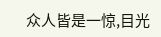众人皆是一惊,目光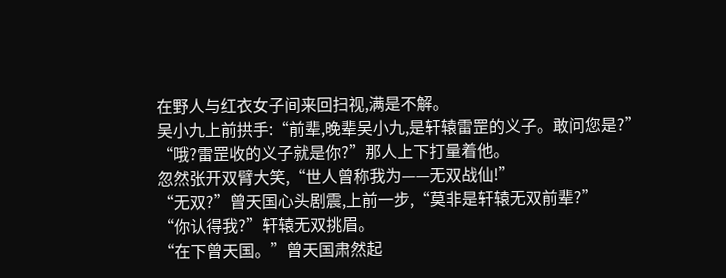在野人与红衣女子间来回扫视,满是不解。
吴小九上前拱手:“前辈,晚辈吴小九,是轩辕雷罡的义子。敢问您是?”
“哦?雷罡收的义子就是你?”那人上下打量着他。
忽然张开双臂大笑,“世人曾称我为——无双战仙!”
“无双?”曾天国心头剧震,上前一步,“莫非是轩辕无双前辈?”
“你认得我?”轩辕无双挑眉。
“在下曾天国。”曾天国肃然起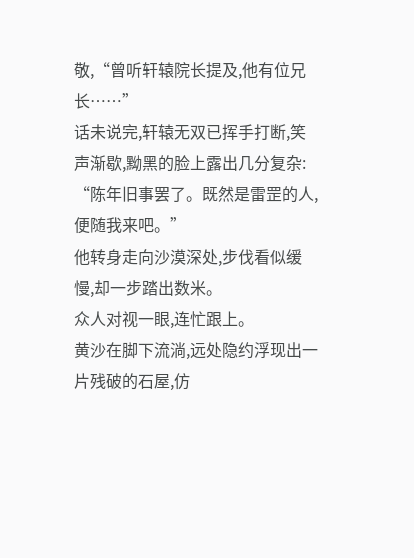敬,“曾听轩辕院长提及,他有位兄长……”
话未说完,轩辕无双已挥手打断,笑声渐歇,黝黑的脸上露出几分复杂:
“陈年旧事罢了。既然是雷罡的人,便随我来吧。”
他转身走向沙漠深处,步伐看似缓慢,却一步踏出数米。
众人对视一眼,连忙跟上。
黄沙在脚下流淌,远处隐约浮现出一片残破的石屋,仿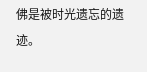佛是被时光遗忘的遗迹。